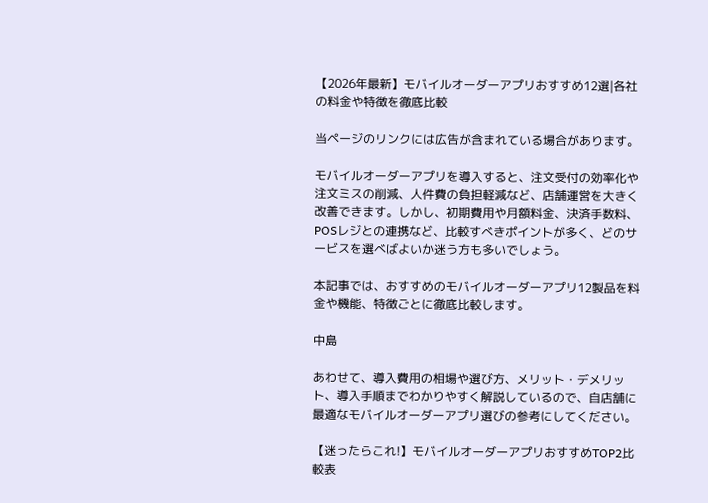【2026年最新】モバイルオーダーアプリおすすめ12選|各社の料金や特徴を徹底比較

当ページのリンクには広告が含まれている場合があります。

モバイルオーダーアプリを導入すると、注文受付の効率化や注文ミスの削減、人件費の負担軽減など、店舗運営を大きく改善できます。しかし、初期費用や月額料金、決済手数料、POSレジとの連携など、比較すべきポイントが多く、どのサービスを選べばよいか迷う方も多いでしょう。

本記事では、おすすめのモバイルオーダーアプリ12製品を料金や機能、特徴ごとに徹底比較します。

中島

あわせて、導入費用の相場や選び方、メリット・デメリット、導入手順までわかりやすく解説しているので、自店舗に最適なモバイルオーダーアプリ選びの参考にしてください。

【迷ったらこれ!】モバイルオーダーアプリおすすめTOP2比較表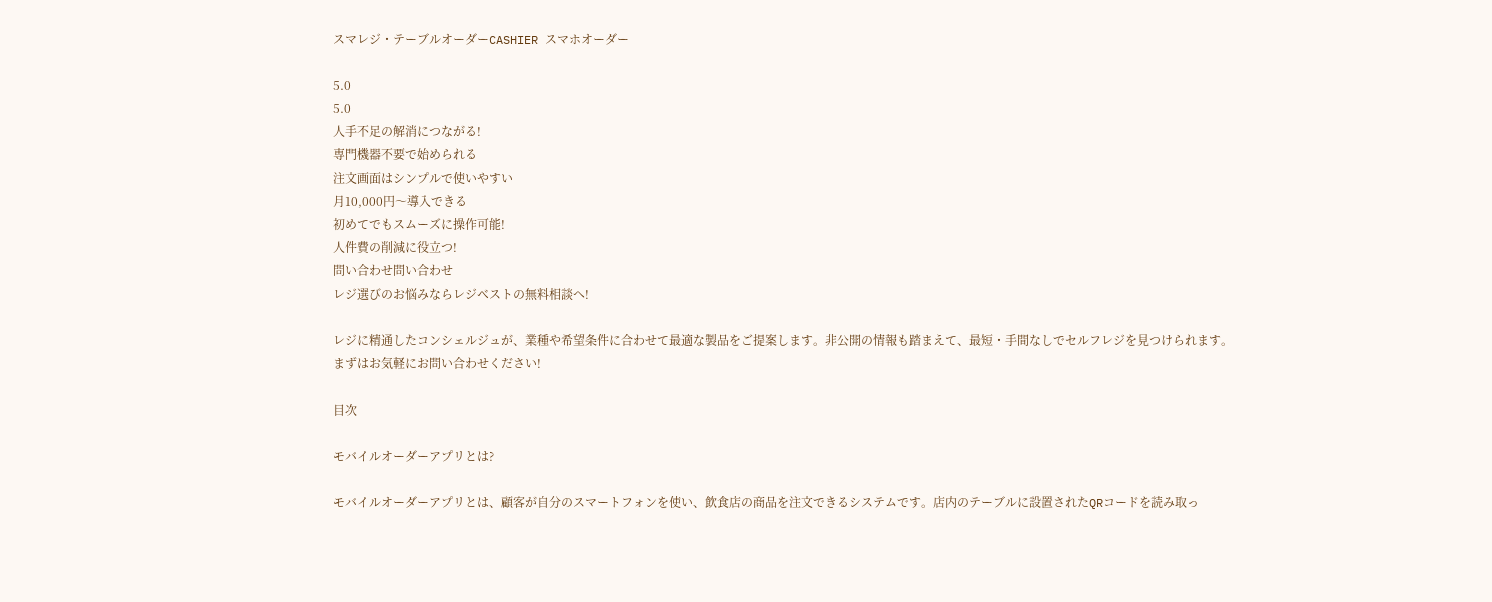スマレジ・テーブルオーダーCASHIER スマホオーダー

5.0
5.0
人手不足の解消につながる!
専門機器不要で始められる
注文画面はシンプルで使いやすい
月10,000円〜導入できる
初めてでもスムーズに操作可能!
人件費の削減に役立つ!
問い合わせ問い合わせ
レジ選びのお悩みならレジベストの無料相談へ!

レジに精通したコンシェルジュが、業種や希望条件に合わせて最適な製品をご提案します。非公開の情報も踏まえて、最短・手間なしでセルフレジを見つけられます。まずはお気軽にお問い合わせください!

目次

モバイルオーダーアプリとは?

モバイルオーダーアプリとは、顧客が自分のスマートフォンを使い、飲食店の商品を注文できるシステムです。店内のテーブルに設置されたQRコードを読み取っ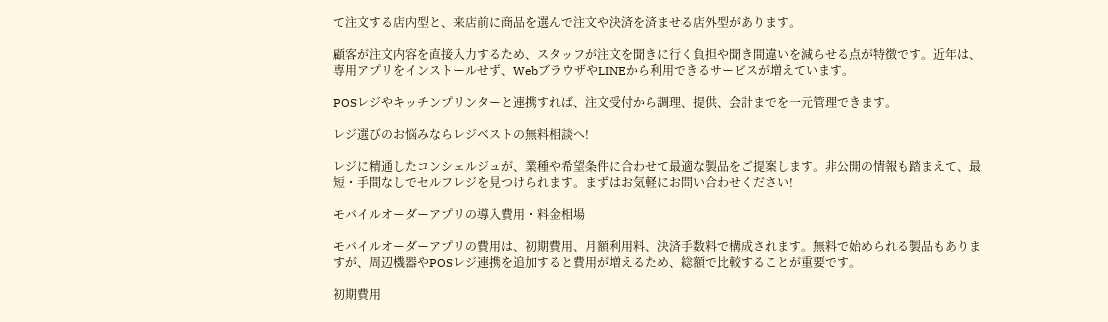て注文する店内型と、来店前に商品を選んで注文や決済を済ませる店外型があります。

顧客が注文内容を直接入力するため、スタッフが注文を聞きに行く負担や聞き間違いを減らせる点が特徴です。近年は、専用アプリをインストールせず、WebブラウザやLINEから利用できるサービスが増えています。

POSレジやキッチンプリンターと連携すれば、注文受付から調理、提供、会計までを一元管理できます。

レジ選びのお悩みならレジベストの無料相談へ!

レジに精通したコンシェルジュが、業種や希望条件に合わせて最適な製品をご提案します。非公開の情報も踏まえて、最短・手間なしでセルフレジを見つけられます。まずはお気軽にお問い合わせください!

モバイルオーダーアプリの導入費用・料金相場

モバイルオーダーアプリの費用は、初期費用、月額利用料、決済手数料で構成されます。無料で始められる製品もありますが、周辺機器やPOSレジ連携を追加すると費用が増えるため、総額で比較することが重要です。

初期費用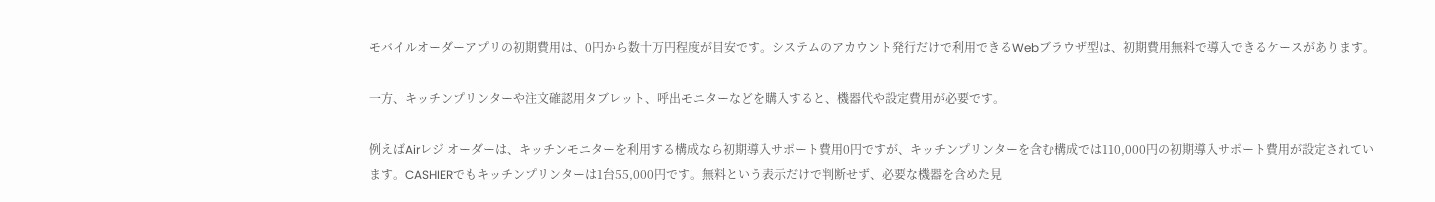モバイルオーダーアプリの初期費用は、0円から数十万円程度が目安です。システムのアカウント発行だけで利用できるWebブラウザ型は、初期費用無料で導入できるケースがあります。

一方、キッチンプリンターや注文確認用タブレット、呼出モニターなどを購入すると、機器代や設定費用が必要です。

例えばAirレジ オーダーは、キッチンモニターを利用する構成なら初期導入サポート費用0円ですが、キッチンプリンターを含む構成では110,000円の初期導入サポート費用が設定されています。CASHIERでもキッチンプリンターは1台55,000円です。無料という表示だけで判断せず、必要な機器を含めた見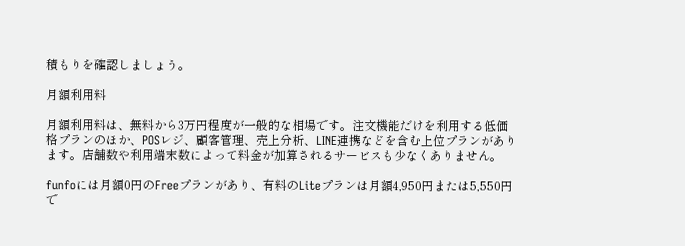積もりを確認しましょう。

月額利用料

月額利用料は、無料から3万円程度が一般的な相場です。注文機能だけを利用する低価格プランのほか、POSレジ、顧客管理、売上分析、LINE連携などを含む上位プランがあります。店舗数や利用端末数によって料金が加算されるサービスも少なくありません。

funfoには月額0円のFreeプランがあり、有料のLiteプランは月額4,950円または5,550円で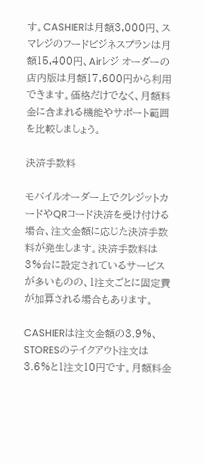す。CASHIERは月額3,000円、スマレジのフードビジネスプランは月額15,400円、Airレジ オーダーの店内版は月額17,600円から利用できます。価格だけでなく、月額料金に含まれる機能やサポート範囲を比較しましょう。

決済手数料

モバイルオーダー上でクレジットカードやQRコード決済を受け付ける場合、注文金額に応じた決済手数料が発生します。決済手数料は3%台に設定されているサービスが多いものの、1注文ごとに固定費が加算される場合もあります。

CASHIERは注文金額の3.9%、STORESのテイクアウト注文は3.6%と1注文10円です。月額料金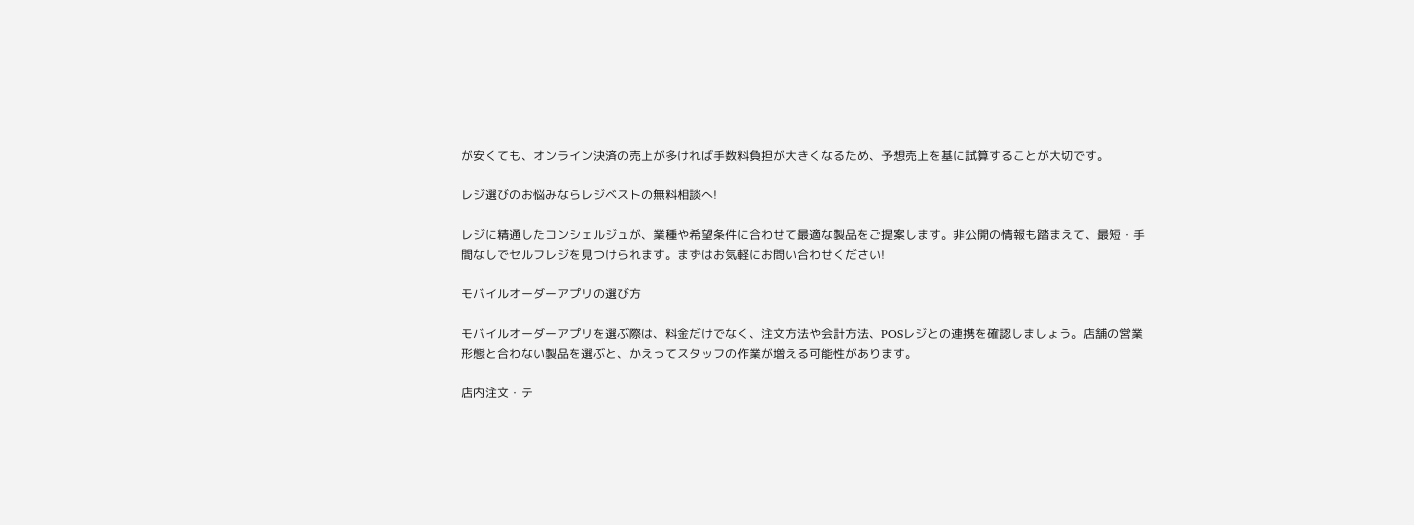が安くても、オンライン決済の売上が多ければ手数料負担が大きくなるため、予想売上を基に試算することが大切です。

レジ選びのお悩みならレジベストの無料相談へ!

レジに精通したコンシェルジュが、業種や希望条件に合わせて最適な製品をご提案します。非公開の情報も踏まえて、最短・手間なしでセルフレジを見つけられます。まずはお気軽にお問い合わせください!

モバイルオーダーアプリの選び方

モバイルオーダーアプリを選ぶ際は、料金だけでなく、注文方法や会計方法、POSレジとの連携を確認しましょう。店舗の営業形態と合わない製品を選ぶと、かえってスタッフの作業が増える可能性があります。

店内注文・テ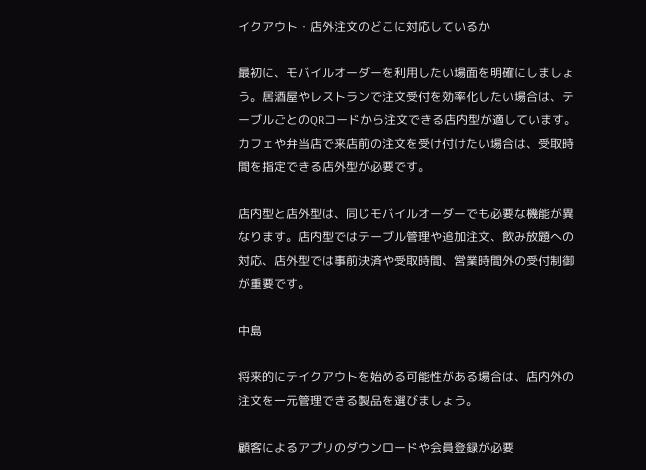イクアウト・店外注文のどこに対応しているか

最初に、モバイルオーダーを利用したい場面を明確にしましょう。居酒屋やレストランで注文受付を効率化したい場合は、テーブルごとのQRコードから注文できる店内型が適しています。カフェや弁当店で来店前の注文を受け付けたい場合は、受取時間を指定できる店外型が必要です。

店内型と店外型は、同じモバイルオーダーでも必要な機能が異なります。店内型ではテーブル管理や追加注文、飲み放題への対応、店外型では事前決済や受取時間、営業時間外の受付制御が重要です。

中島

将来的にテイクアウトを始める可能性がある場合は、店内外の注文を一元管理できる製品を選びましょう。

顧客によるアプリのダウンロードや会員登録が必要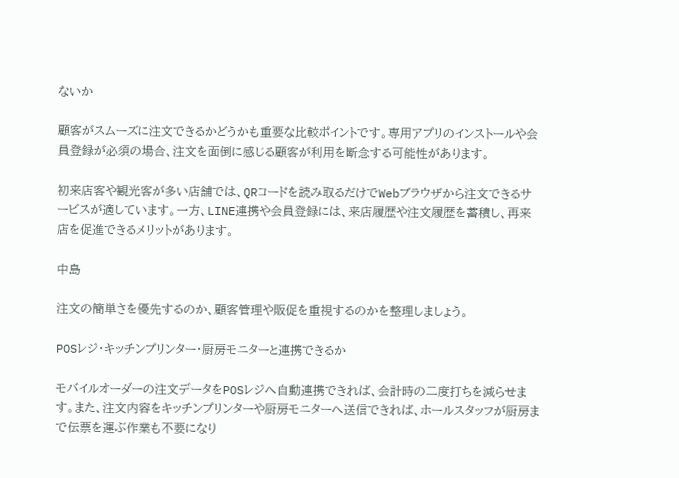ないか

顧客がスムーズに注文できるかどうかも重要な比較ポイントです。専用アプリのインストールや会員登録が必須の場合、注文を面倒に感じる顧客が利用を断念する可能性があります。

初来店客や観光客が多い店舗では、QRコードを読み取るだけでWebブラウザから注文できるサービスが適しています。一方、LINE連携や会員登録には、来店履歴や注文履歴を蓄積し、再来店を促進できるメリットがあります。

中島

注文の簡単さを優先するのか、顧客管理や販促を重視するのかを整理しましょう。

POSレジ・キッチンプリンター・厨房モニターと連携できるか

モバイルオーダーの注文データをPOSレジへ自動連携できれば、会計時の二度打ちを減らせます。また、注文内容をキッチンプリンターや厨房モニターへ送信できれば、ホールスタッフが厨房まで伝票を運ぶ作業も不要になり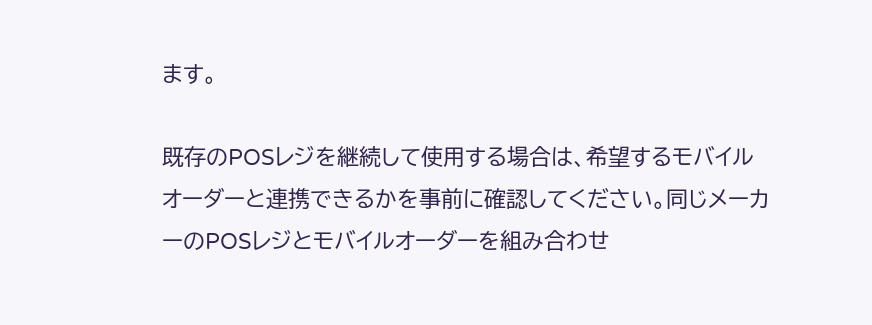ます。

既存のPOSレジを継続して使用する場合は、希望するモバイルオーダーと連携できるかを事前に確認してください。同じメーカーのPOSレジとモバイルオーダーを組み合わせ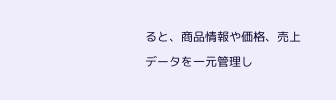ると、商品情報や価格、売上データを一元管理し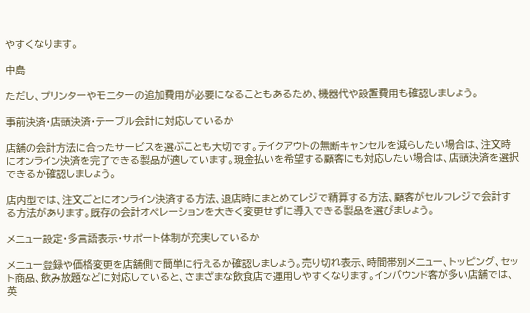やすくなります。

中島

ただし、プリンターやモニターの追加費用が必要になることもあるため、機器代や設置費用も確認しましょう。

事前決済・店頭決済・テーブル会計に対応しているか

店舗の会計方法に合ったサービスを選ぶことも大切です。テイクアウトの無断キャンセルを減らしたい場合は、注文時にオンライン決済を完了できる製品が適しています。現金払いを希望する顧客にも対応したい場合は、店頭決済を選択できるか確認しましょう。

店内型では、注文ごとにオンライン決済する方法、退店時にまとめてレジで精算する方法、顧客がセルフレジで会計する方法があります。既存の会計オペレーションを大きく変更せずに導入できる製品を選びましょう。

メニュー設定・多言語表示・サポート体制が充実しているか

メニュー登録や価格変更を店舗側で簡単に行えるか確認しましょう。売り切れ表示、時間帯別メニュー、トッピング、セット商品、飲み放題などに対応していると、さまざまな飲食店で運用しやすくなります。インバウンド客が多い店舗では、英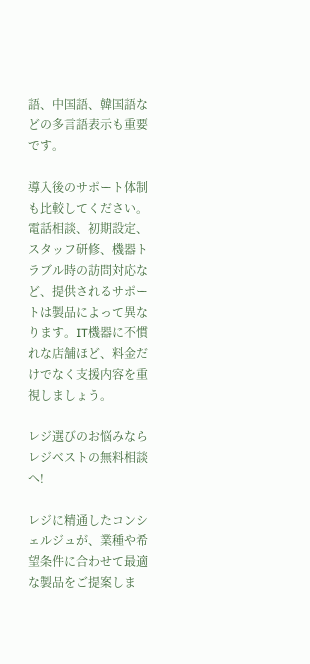語、中国語、韓国語などの多言語表示も重要です。

導入後のサポート体制も比較してください。電話相談、初期設定、スタッフ研修、機器トラブル時の訪問対応など、提供されるサポートは製品によって異なります。IT機器に不慣れな店舗ほど、料金だけでなく支援内容を重視しましょう。

レジ選びのお悩みならレジベストの無料相談へ!

レジに精通したコンシェルジュが、業種や希望条件に合わせて最適な製品をご提案しま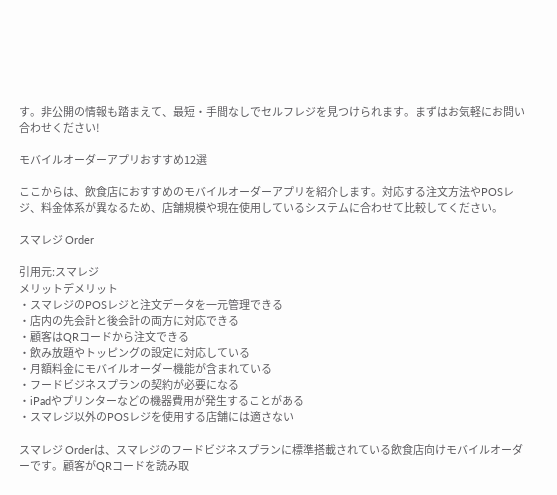す。非公開の情報も踏まえて、最短・手間なしでセルフレジを見つけられます。まずはお気軽にお問い合わせください!

モバイルオーダーアプリおすすめ12選

ここからは、飲食店におすすめのモバイルオーダーアプリを紹介します。対応する注文方法やPOSレジ、料金体系が異なるため、店舗規模や現在使用しているシステムに合わせて比較してください。

スマレジ Order

引用元:スマレジ
メリットデメリット
・スマレジのPOSレジと注文データを一元管理できる
・店内の先会計と後会計の両方に対応できる
・顧客はQRコードから注文できる
・飲み放題やトッピングの設定に対応している
・月額料金にモバイルオーダー機能が含まれている
・フードビジネスプランの契約が必要になる
・iPadやプリンターなどの機器費用が発生することがある
・スマレジ以外のPOSレジを使用する店舗には適さない

スマレジ Orderは、スマレジのフードビジネスプランに標準搭載されている飲食店向けモバイルオーダーです。顧客がQRコードを読み取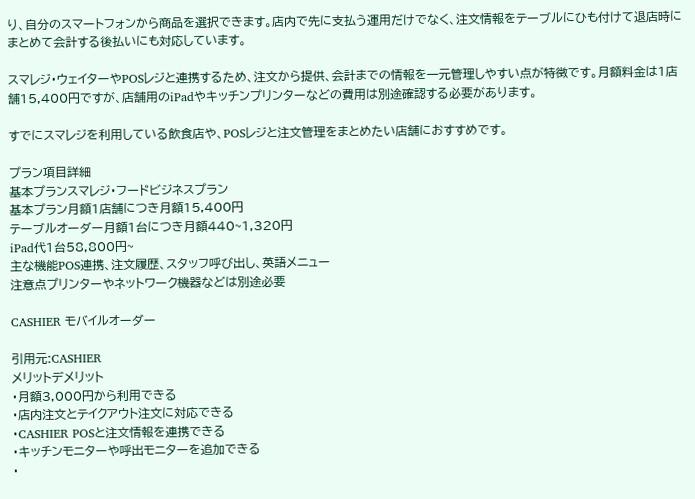り、自分のスマートフォンから商品を選択できます。店内で先に支払う運用だけでなく、注文情報をテーブルにひも付けて退店時にまとめて会計する後払いにも対応しています。

スマレジ・ウェイターやPOSレジと連携するため、注文から提供、会計までの情報を一元管理しやすい点が特徴です。月額料金は1店舗15,400円ですが、店舗用のiPadやキッチンプリンターなどの費用は別途確認する必要があります。

すでにスマレジを利用している飲食店や、POSレジと注文管理をまとめたい店舗におすすめです。

プラン項目詳細
基本プランスマレジ・フードビジネスプラン
基本プラン月額1店舗につき月額15,400円
テーブルオーダー月額1台につき月額440~1,320円
iPad代1台58,800円~
主な機能POS連携、注文履歴、スタッフ呼び出し、英語メニュー
注意点プリンターやネットワーク機器などは別途必要

CASHIER モバイルオーダー

引用元:CASHIER
メリットデメリット
・月額3,000円から利用できる
・店内注文とテイクアウト注文に対応できる
・CASHIER POSと注文情報を連携できる
・キッチンモニターや呼出モニターを追加できる
・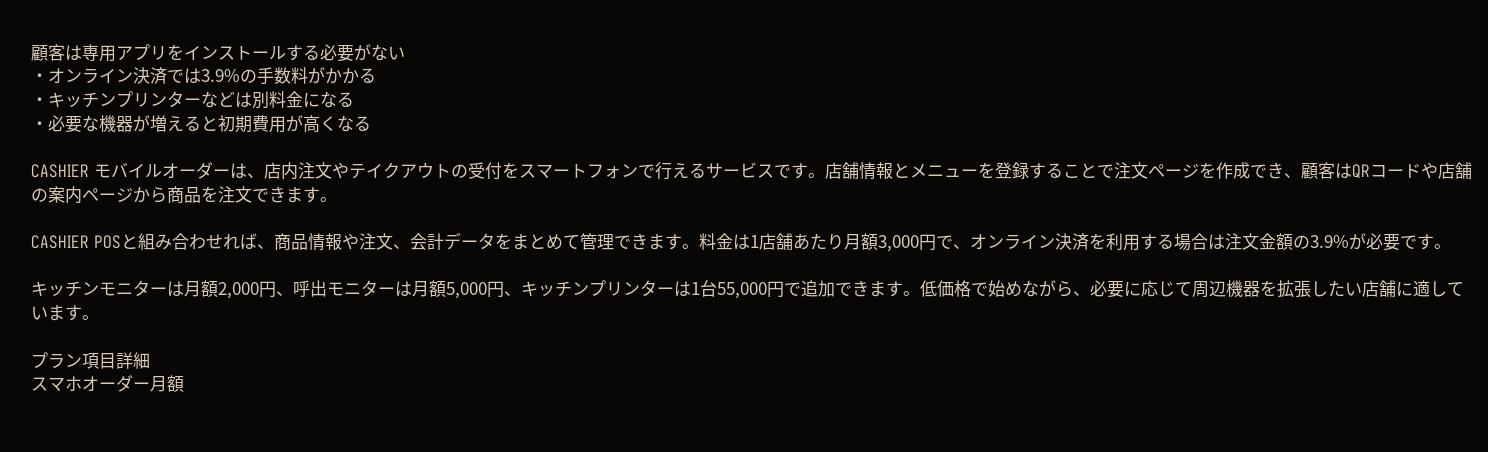顧客は専用アプリをインストールする必要がない
・オンライン決済では3.9%の手数料がかかる
・キッチンプリンターなどは別料金になる
・必要な機器が増えると初期費用が高くなる

CASHIER モバイルオーダーは、店内注文やテイクアウトの受付をスマートフォンで行えるサービスです。店舗情報とメニューを登録することで注文ページを作成でき、顧客はQRコードや店舗の案内ページから商品を注文できます。

CASHIER POSと組み合わせれば、商品情報や注文、会計データをまとめて管理できます。料金は1店舗あたり月額3,000円で、オンライン決済を利用する場合は注文金額の3.9%が必要です。

キッチンモニターは月額2,000円、呼出モニターは月額5,000円、キッチンプリンターは1台55,000円で追加できます。低価格で始めながら、必要に応じて周辺機器を拡張したい店舗に適しています。

プラン項目詳細
スマホオーダー月額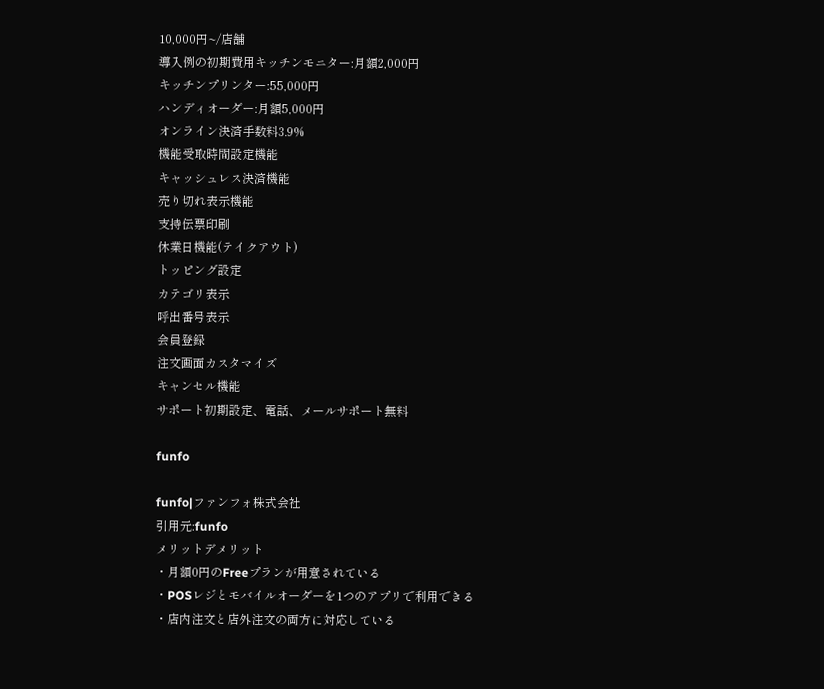10,000円~/店舗
導入例の初期費用キッチンモニター:月額2,000円
キッチンプリンター:55,000円
ハンディオーダー:月額5,000円
オンライン決済手数料3.9%
機能受取時間設定機能
キャッシュレス決済機能
売り切れ表示機能
支持伝票印刷
休業日機能(テイクアウト)
トッピング設定
カテゴリ表示
呼出番号表示
会員登録
注文画面カスタマイズ
キャンセル機能
サポート初期設定、電話、メールサポート無料

funfo

funfo|ファンフォ株式会社
引用元:funfo
メリットデメリット
・月額0円のFreeプランが用意されている
・POSレジとモバイルオーダーを1つのアプリで利用できる
・店内注文と店外注文の両方に対応している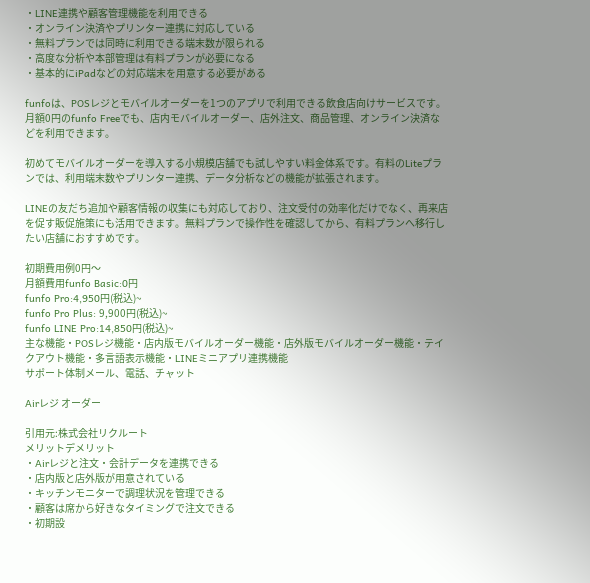・LINE連携や顧客管理機能を利用できる
・オンライン決済やプリンター連携に対応している
・無料プランでは同時に利用できる端末数が限られる
・高度な分析や本部管理は有料プランが必要になる
・基本的にiPadなどの対応端末を用意する必要がある

funfoは、POSレジとモバイルオーダーを1つのアプリで利用できる飲食店向けサービスです。月額0円のfunfo Freeでも、店内モバイルオーダー、店外注文、商品管理、オンライン決済などを利用できます。

初めてモバイルオーダーを導入する小規模店舗でも試しやすい料金体系です。有料のLiteプランでは、利用端末数やプリンター連携、データ分析などの機能が拡張されます。

LINEの友だち追加や顧客情報の収集にも対応しており、注文受付の効率化だけでなく、再来店を促す販促施策にも活用できます。無料プランで操作性を確認してから、有料プランへ移行したい店舗におすすめです。

初期費用例0円〜
月額費用funfo Basic:0円
funfo Pro:4,950円(税込)~
funfo Pro Plus: 9,900円(税込)~
funfo LINE Pro:14,850円(税込)~
主な機能・POSレジ機能・店内版モバイルオーダー機能・店外版モバイルオーダー機能・テイクアウト機能・多言語表示機能・LINEミニアプリ連携機能
サポート体制メール、電話、チャット

Airレジ オーダー

引用元:株式会社リクルート
メリットデメリット
・Airレジと注文・会計データを連携できる
・店内版と店外版が用意されている
・キッチンモニターで調理状況を管理できる
・顧客は席から好きなタイミングで注文できる
・初期設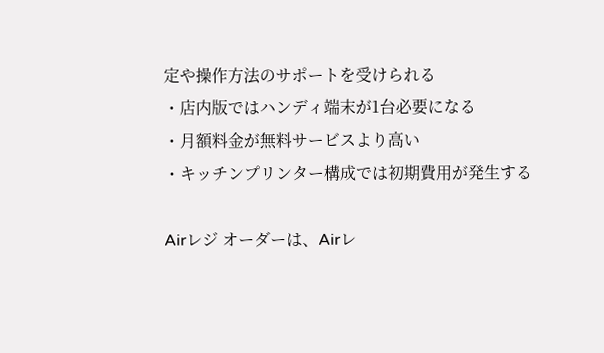定や操作方法のサポートを受けられる
・店内版ではハンディ端末が1台必要になる
・月額料金が無料サービスより高い
・キッチンプリンター構成では初期費用が発生する

Airレジ オーダーは、Airレ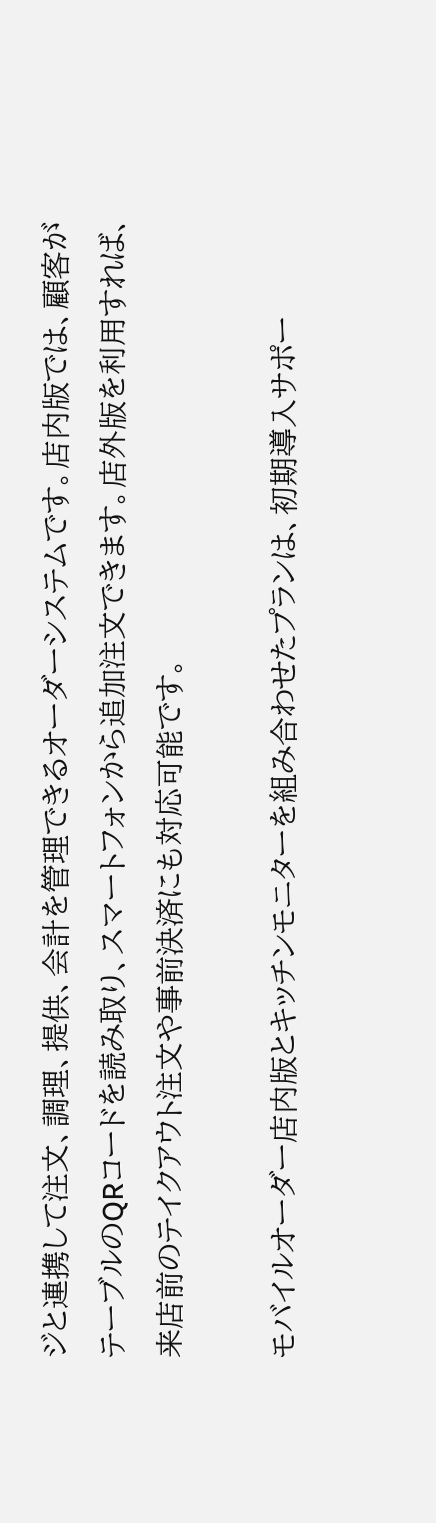ジと連携して注文、調理、提供、会計を管理できるオーダーシステムです。店内版では、顧客がテーブルのQRコードを読み取り、スマートフォンから追加注文できます。店外版を利用すれば、来店前のテイクアウト注文や事前決済にも対応可能です。

モバイルオーダー店内版とキッチンモニターを組み合わせたプランは、初期導入サポー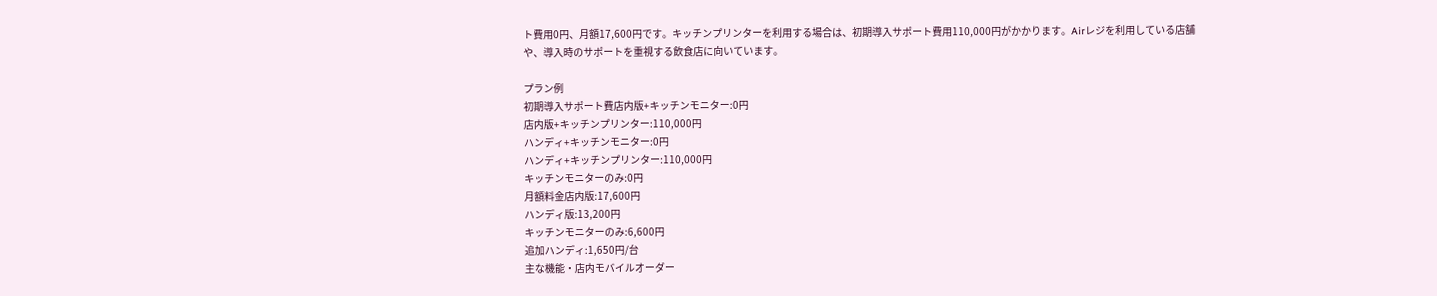ト費用0円、月額17,600円です。キッチンプリンターを利用する場合は、初期導入サポート費用110,000円がかかります。Airレジを利用している店舗や、導入時のサポートを重視する飲食店に向いています。

プラン例
初期導入サポート費店内版+キッチンモニター:0円
店内版+キッチンプリンター:110,000円
ハンディ+キッチンモニター:0円
ハンディ+キッチンプリンター:110,000円
キッチンモニターのみ:0円
月額料金店内版:17,600円
ハンディ版:13,200円
キッチンモニターのみ:6,600円
追加ハンディ:1,650円/台
主な機能・店内モバイルオーダー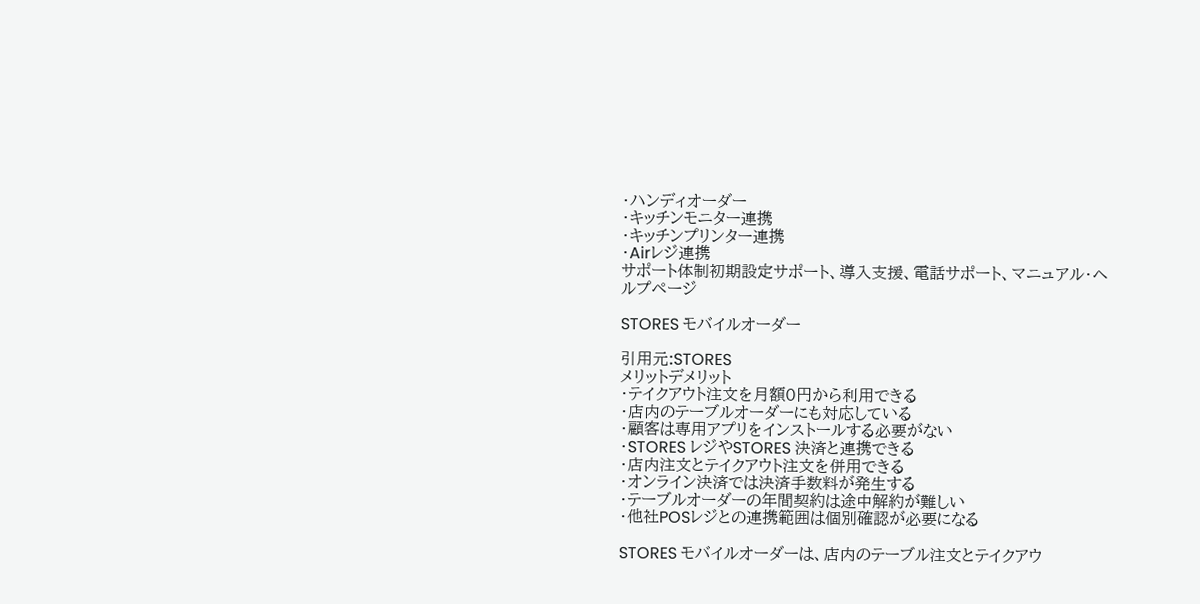・ハンディオーダー
・キッチンモニター連携
・キッチンプリンター連携
・Airレジ連携
サポート体制初期設定サポート、導入支援、電話サポート、マニュアル・ヘルプページ

STORES モバイルオーダー

引用元:STORES
メリットデメリット
・テイクアウト注文を月額0円から利用できる
・店内のテーブルオーダーにも対応している
・顧客は専用アプリをインストールする必要がない
・STORES レジやSTORES 決済と連携できる
・店内注文とテイクアウト注文を併用できる
・オンライン決済では決済手数料が発生する
・テーブルオーダーの年間契約は途中解約が難しい
・他社POSレジとの連携範囲は個別確認が必要になる

STORES モバイルオーダーは、店内のテーブル注文とテイクアウ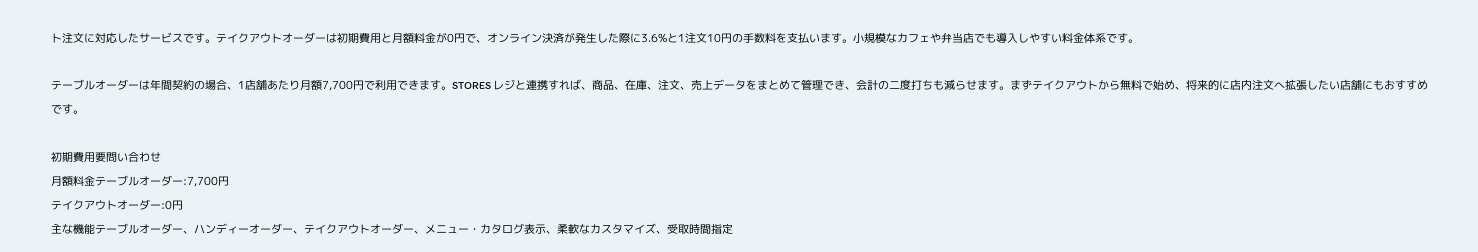ト注文に対応したサービスです。テイクアウトオーダーは初期費用と月額料金が0円で、オンライン決済が発生した際に3.6%と1注文10円の手数料を支払います。小規模なカフェや弁当店でも導入しやすい料金体系です。

テーブルオーダーは年間契約の場合、1店舗あたり月額7,700円で利用できます。STORES レジと連携すれば、商品、在庫、注文、売上データをまとめて管理でき、会計の二度打ちも減らせます。まずテイクアウトから無料で始め、将来的に店内注文へ拡張したい店舗にもおすすめです。

初期費用要問い合わせ
月額料金テーブルオーダー:7,700円
テイクアウトオーダー:0円
主な機能テーブルオーダー、ハンディーオーダー、テイクアウトオーダー、メニュー・カタログ表示、柔軟なカスタマイズ、受取時間指定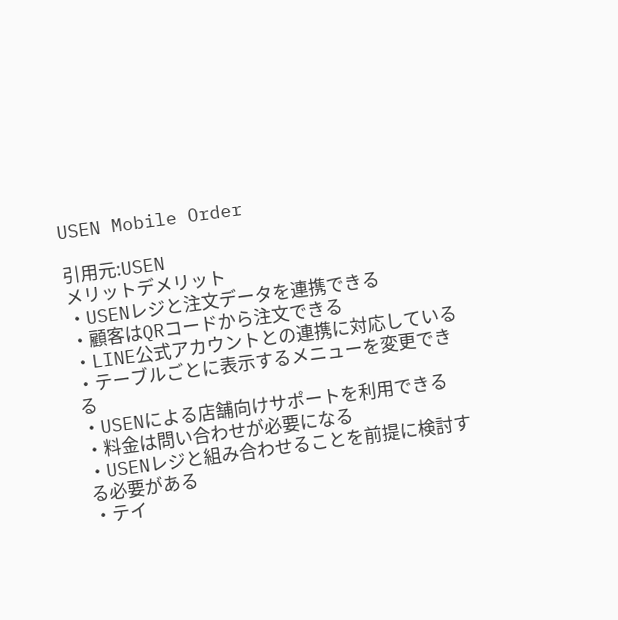USEN Mobile Order

引用元:USEN
メリットデメリット
・USENレジと注文データを連携できる
・顧客はQRコードから注文できる
・LINE公式アカウントとの連携に対応している
・テーブルごとに表示するメニューを変更できる
・USENによる店舗向けサポートを利用できる
・料金は問い合わせが必要になる
・USENレジと組み合わせることを前提に検討する必要がある
・テイ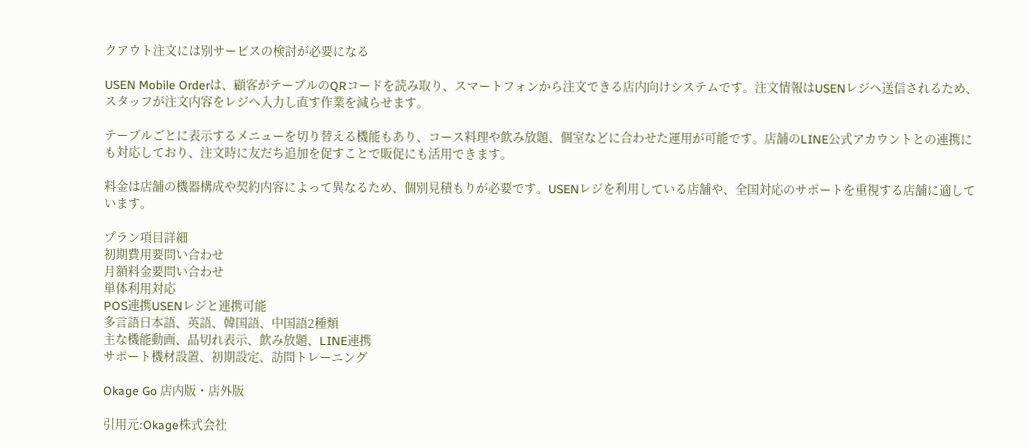クアウト注文には別サービスの検討が必要になる

USEN Mobile Orderは、顧客がテーブルのQRコードを読み取り、スマートフォンから注文できる店内向けシステムです。注文情報はUSENレジへ送信されるため、スタッフが注文内容をレジへ入力し直す作業を減らせます。

テーブルごとに表示するメニューを切り替える機能もあり、コース料理や飲み放題、個室などに合わせた運用が可能です。店舗のLINE公式アカウントとの連携にも対応しており、注文時に友だち追加を促すことで販促にも活用できます。

料金は店舗の機器構成や契約内容によって異なるため、個別見積もりが必要です。USENレジを利用している店舗や、全国対応のサポートを重視する店舗に適しています。

プラン項目詳細
初期費用要問い合わせ
月額料金要問い合わせ
単体利用対応
POS連携USENレジと連携可能
多言語日本語、英語、韓国語、中国語2種類
主な機能動画、品切れ表示、飲み放題、LINE連携
サポート機材設置、初期設定、訪問トレーニング

Okage Go 店内版・店外版

引用元:Okage株式会社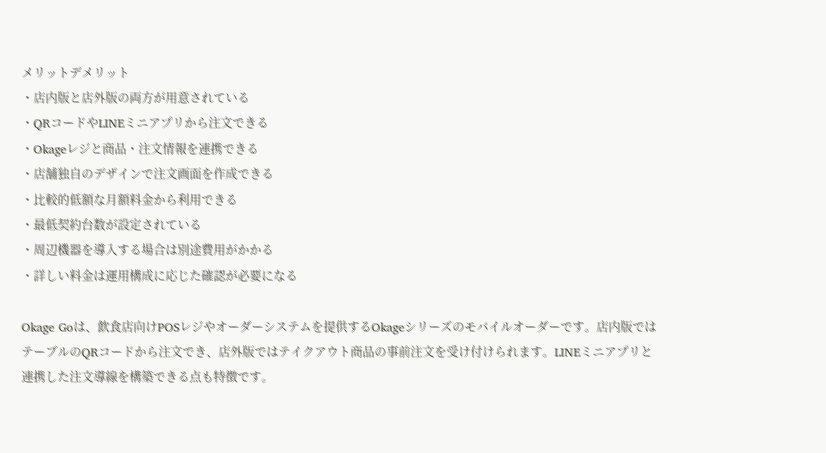メリットデメリット
・店内版と店外版の両方が用意されている
・QRコードやLINEミニアプリから注文できる
・Okageレジと商品・注文情報を連携できる
・店舗独自のデザインで注文画面を作成できる
・比較的低額な月額料金から利用できる
・最低契約台数が設定されている
・周辺機器を導入する場合は別途費用がかかる
・詳しい料金は運用構成に応じた確認が必要になる

Okage Goは、飲食店向けPOSレジやオーダーシステムを提供するOkageシリーズのモバイルオーダーです。店内版ではテーブルのQRコードから注文でき、店外版ではテイクアウト商品の事前注文を受け付けられます。LINEミニアプリと連携した注文導線を構築できる点も特徴です。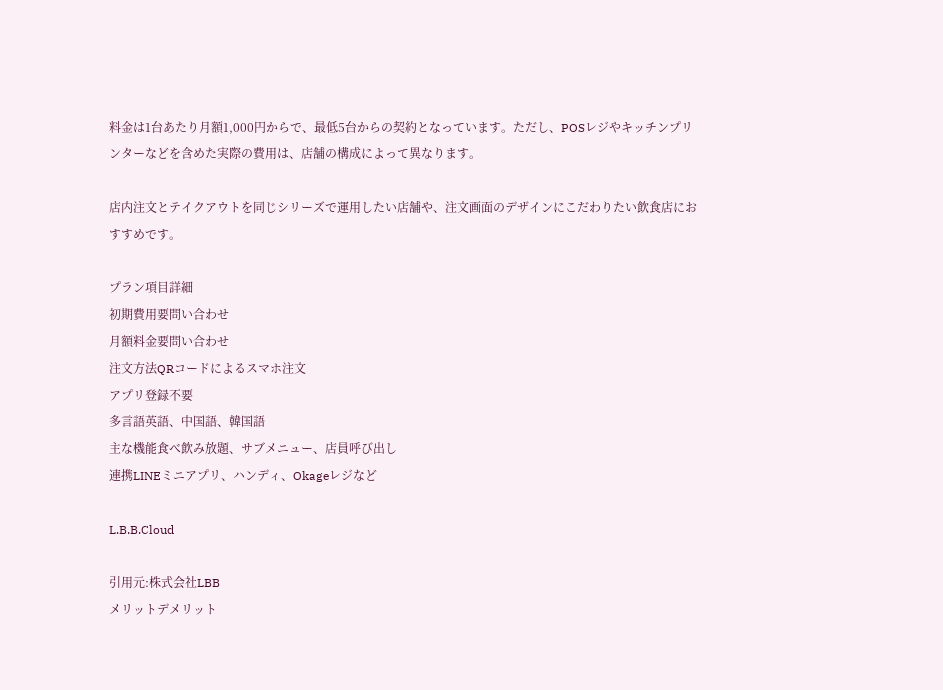料金は1台あたり月額1,000円からで、最低5台からの契約となっています。ただし、POSレジやキッチンプリンターなどを含めた実際の費用は、店舗の構成によって異なります。

店内注文とテイクアウトを同じシリーズで運用したい店舗や、注文画面のデザインにこだわりたい飲食店におすすめです。

プラン項目詳細
初期費用要問い合わせ
月額料金要問い合わせ
注文方法QRコードによるスマホ注文
アプリ登録不要
多言語英語、中国語、韓国語
主な機能食べ飲み放題、サブメニュー、店員呼び出し
連携LINEミニアプリ、ハンディ、Okageレジなど

L.B.B.Cloud

引用元:株式会社LBB
メリットデメリット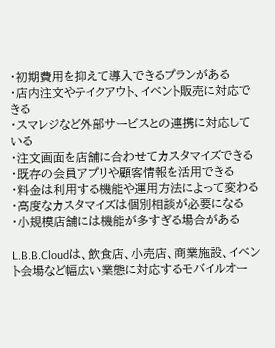・初期費用を抑えて導入できるプランがある
・店内注文やテイクアウト、イベント販売に対応できる
・スマレジなど外部サービスとの連携に対応している
・注文画面を店舗に合わせてカスタマイズできる
・既存の会員アプリや顧客情報を活用できる
・料金は利用する機能や運用方法によって変わる
・高度なカスタマイズは個別相談が必要になる
・小規模店舗には機能が多すぎる場合がある

L.B.B.Cloudは、飲食店、小売店、商業施設、イベント会場など幅広い業態に対応するモバイルオー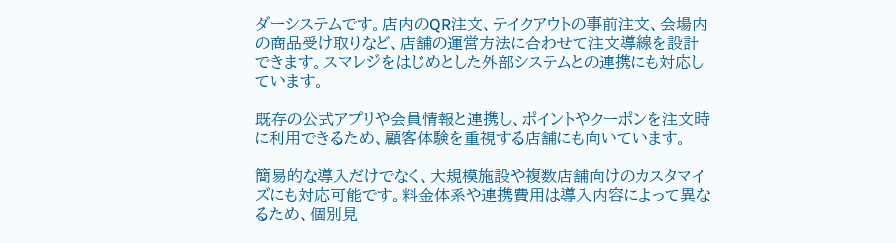ダーシステムです。店内のQR注文、テイクアウトの事前注文、会場内の商品受け取りなど、店舗の運営方法に合わせて注文導線を設計できます。スマレジをはじめとした外部システムとの連携にも対応しています。

既存の公式アプリや会員情報と連携し、ポイントやクーポンを注文時に利用できるため、顧客体験を重視する店舗にも向いています。

簡易的な導入だけでなく、大規模施設や複数店舗向けのカスタマイズにも対応可能です。料金体系や連携費用は導入内容によって異なるため、個別見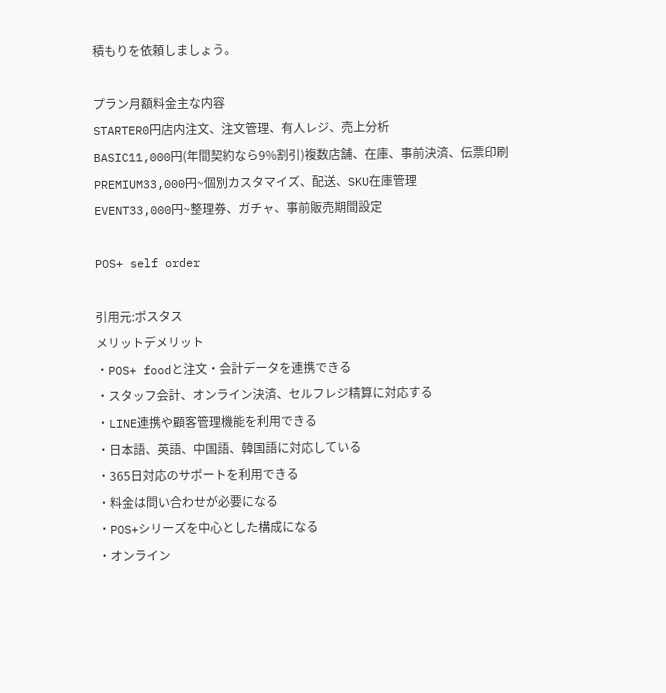積もりを依頼しましょう。

プラン月額料金主な内容
STARTER0円店内注文、注文管理、有人レジ、売上分析
BASIC11,000円(年間契約なら9%割引)複数店舗、在庫、事前決済、伝票印刷
PREMIUM33,000円~個別カスタマイズ、配送、SKU在庫管理
EVENT33,000円~整理券、ガチャ、事前販売期間設定

POS+ self order

引用元:ポスタス
メリットデメリット
・POS+ foodと注文・会計データを連携できる
・スタッフ会計、オンライン決済、セルフレジ精算に対応する
・LINE連携や顧客管理機能を利用できる
・日本語、英語、中国語、韓国語に対応している
・365日対応のサポートを利用できる
・料金は問い合わせが必要になる
・POS+シリーズを中心とした構成になる
・オンライン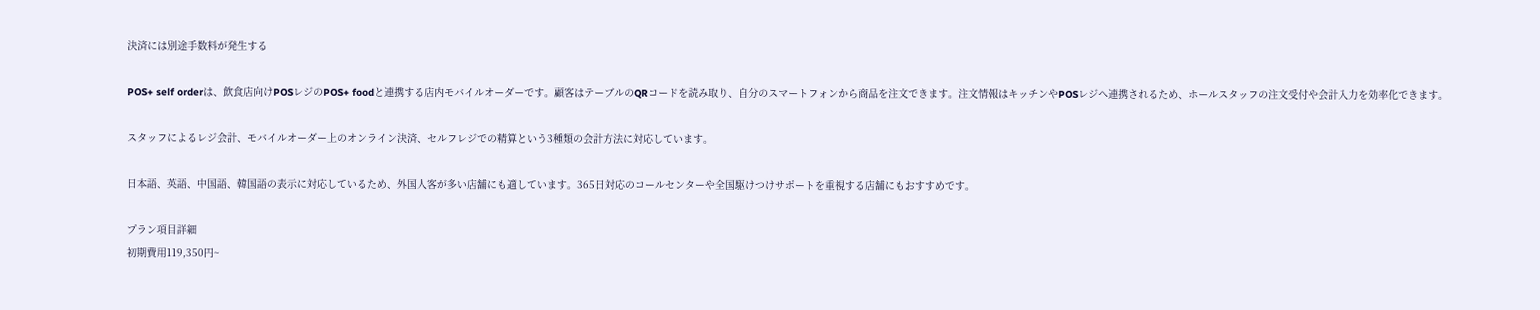決済には別途手数料が発生する

POS+ self orderは、飲食店向けPOSレジのPOS+ foodと連携する店内モバイルオーダーです。顧客はテーブルのQRコードを読み取り、自分のスマートフォンから商品を注文できます。注文情報はキッチンやPOSレジへ連携されるため、ホールスタッフの注文受付や会計入力を効率化できます。

スタッフによるレジ会計、モバイルオーダー上のオンライン決済、セルフレジでの精算という3種類の会計方法に対応しています。

日本語、英語、中国語、韓国語の表示に対応しているため、外国人客が多い店舗にも適しています。365日対応のコールセンターや全国駆けつけサポートを重視する店舗にもおすすめです。

プラン項目詳細
初期費用119,350円~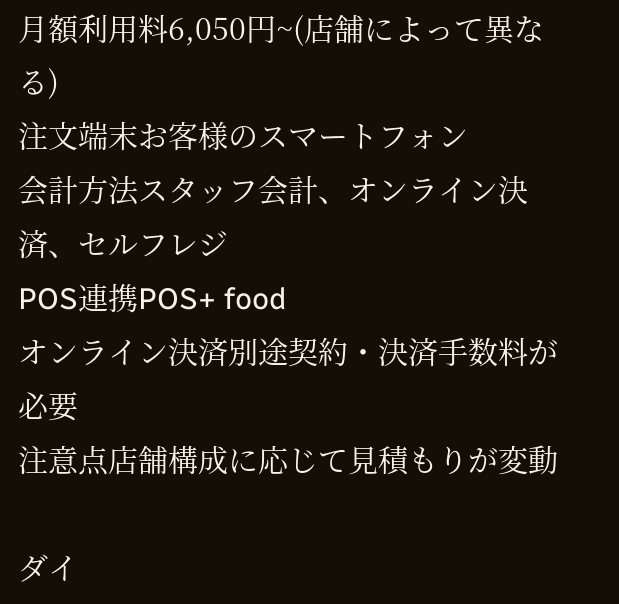月額利用料6,050円~(店舗によって異なる)
注文端末お客様のスマートフォン
会計方法スタッフ会計、オンライン決済、セルフレジ
POS連携POS+ food
オンライン決済別途契約・決済手数料が必要
注意点店舗構成に応じて見積もりが変動

ダイ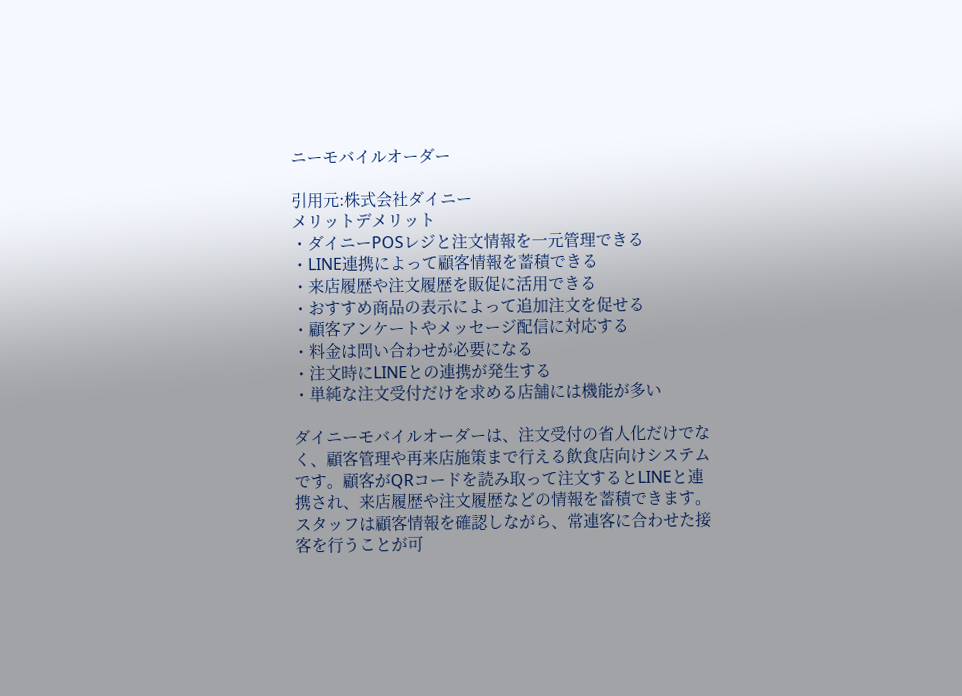ニーモバイルオーダー

引用元:株式会社ダイニー
メリットデメリット
・ダイニーPOSレジと注文情報を一元管理できる
・LINE連携によって顧客情報を蓄積できる
・来店履歴や注文履歴を販促に活用できる
・おすすめ商品の表示によって追加注文を促せる
・顧客アンケートやメッセージ配信に対応する
・料金は問い合わせが必要になる
・注文時にLINEとの連携が発生する
・単純な注文受付だけを求める店舗には機能が多い

ダイニーモバイルオーダーは、注文受付の省人化だけでなく、顧客管理や再来店施策まで行える飲食店向けシステムです。顧客がQRコードを読み取って注文するとLINEと連携され、来店履歴や注文履歴などの情報を蓄積できます。スタッフは顧客情報を確認しながら、常連客に合わせた接客を行うことが可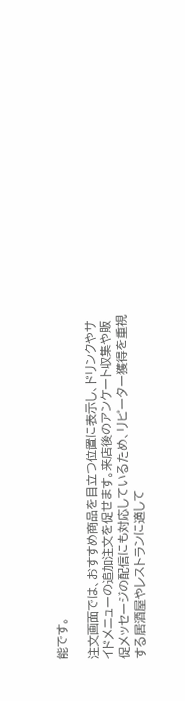能です。

注文画面では、おすすめ商品を目立つ位置に表示し、ドリンクやサイドメニューの追加注文を促せます。来店後のアンケート収集や販促メッセージの配信にも対応しているため、リピーター獲得を重視する居酒屋やレストランに適して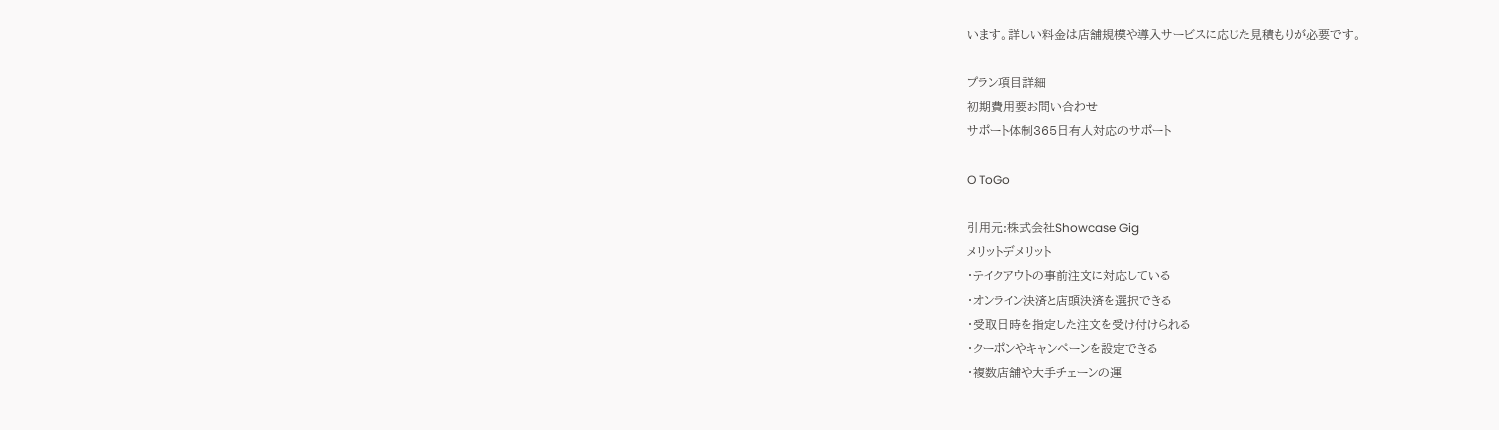います。詳しい料金は店舗規模や導入サービスに応じた見積もりが必要です。

プラン項目詳細
初期費用要お問い合わせ
サポート体制365日有人対応のサポート

O ToGo

引用元:株式会社Showcase Gig
メリットデメリット
・テイクアウトの事前注文に対応している
・オンライン決済と店頭決済を選択できる
・受取日時を指定した注文を受け付けられる
・クーポンやキャンペーンを設定できる
・複数店舗や大手チェーンの運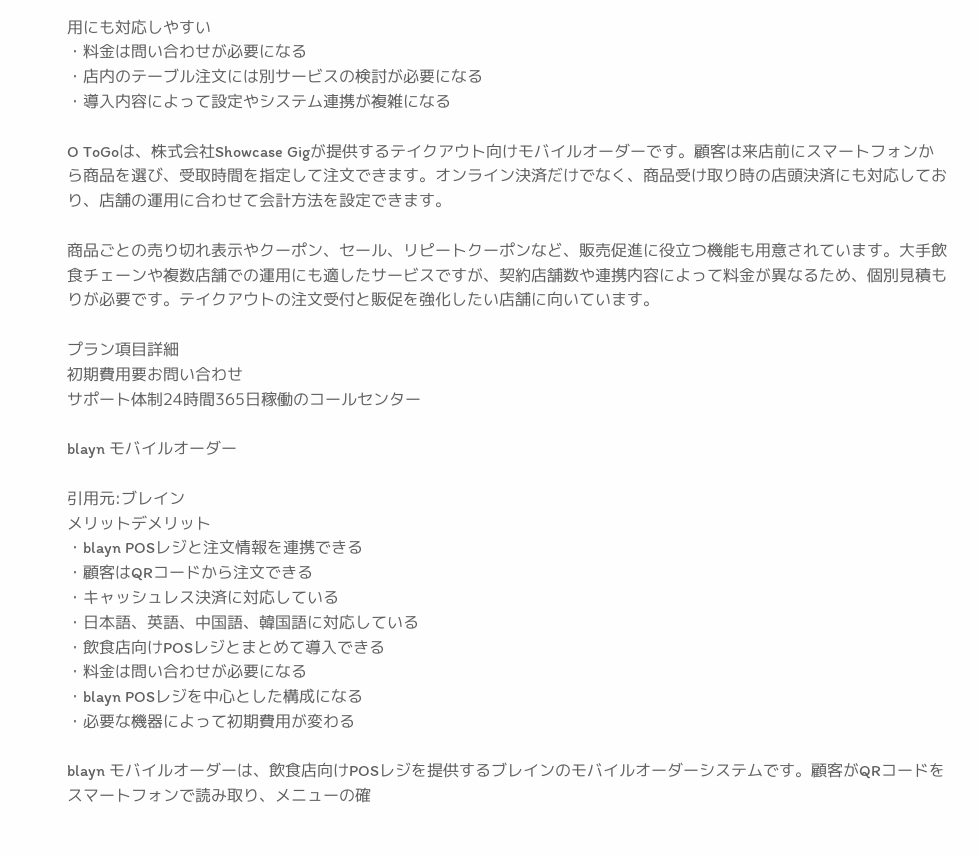用にも対応しやすい
・料金は問い合わせが必要になる
・店内のテーブル注文には別サービスの検討が必要になる
・導入内容によって設定やシステム連携が複雑になる

O ToGoは、株式会社Showcase Gigが提供するテイクアウト向けモバイルオーダーです。顧客は来店前にスマートフォンから商品を選び、受取時間を指定して注文できます。オンライン決済だけでなく、商品受け取り時の店頭決済にも対応しており、店舗の運用に合わせて会計方法を設定できます。

商品ごとの売り切れ表示やクーポン、セール、リピートクーポンなど、販売促進に役立つ機能も用意されています。大手飲食チェーンや複数店舗での運用にも適したサービスですが、契約店舗数や連携内容によって料金が異なるため、個別見積もりが必要です。テイクアウトの注文受付と販促を強化したい店舗に向いています。

プラン項目詳細
初期費用要お問い合わせ
サポート体制24時間365日稼働のコールセンター

blayn モバイルオーダー

引用元:ブレイン
メリットデメリット
・blayn POSレジと注文情報を連携できる
・顧客はQRコードから注文できる
・キャッシュレス決済に対応している
・日本語、英語、中国語、韓国語に対応している
・飲食店向けPOSレジとまとめて導入できる
・料金は問い合わせが必要になる
・blayn POSレジを中心とした構成になる
・必要な機器によって初期費用が変わる

blayn モバイルオーダーは、飲食店向けPOSレジを提供するブレインのモバイルオーダーシステムです。顧客がQRコードをスマートフォンで読み取り、メニューの確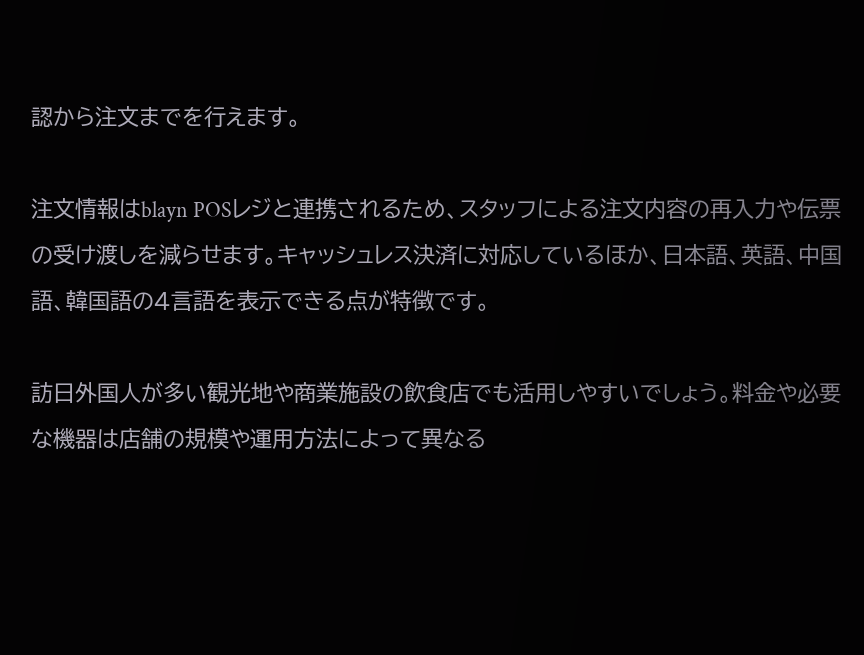認から注文までを行えます。

注文情報はblayn POSレジと連携されるため、スタッフによる注文内容の再入力や伝票の受け渡しを減らせます。キャッシュレス決済に対応しているほか、日本語、英語、中国語、韓国語の4言語を表示できる点が特徴です。

訪日外国人が多い観光地や商業施設の飲食店でも活用しやすいでしょう。料金や必要な機器は店舗の規模や運用方法によって異なる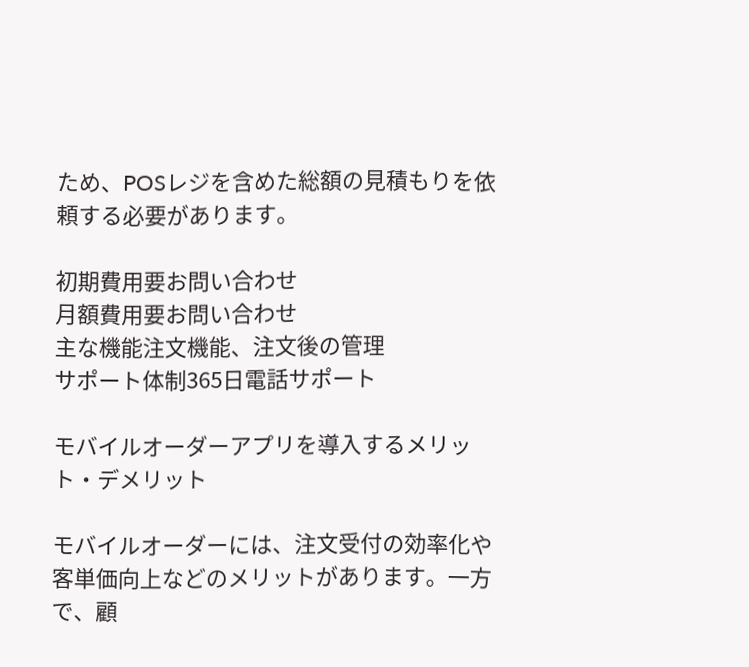ため、POSレジを含めた総額の見積もりを依頼する必要があります。

初期費用要お問い合わせ
月額費用要お問い合わせ
主な機能注文機能、注文後の管理
サポート体制365日電話サポート

モバイルオーダーアプリを導入するメリット・デメリット

モバイルオーダーには、注文受付の効率化や客単価向上などのメリットがあります。一方で、顧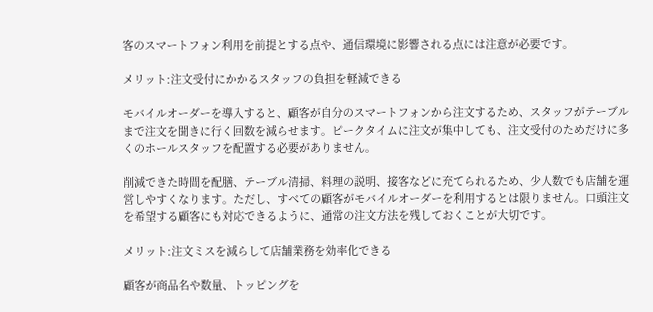客のスマートフォン利用を前提とする点や、通信環境に影響される点には注意が必要です。

メリット:注文受付にかかるスタッフの負担を軽減できる

モバイルオーダーを導入すると、顧客が自分のスマートフォンから注文するため、スタッフがテーブルまで注文を聞きに行く回数を減らせます。ピークタイムに注文が集中しても、注文受付のためだけに多くのホールスタッフを配置する必要がありません。

削減できた時間を配膳、テーブル清掃、料理の説明、接客などに充てられるため、少人数でも店舗を運営しやすくなります。ただし、すべての顧客がモバイルオーダーを利用するとは限りません。口頭注文を希望する顧客にも対応できるように、通常の注文方法を残しておくことが大切です。

メリット:注文ミスを減らして店舗業務を効率化できる

顧客が商品名や数量、トッピングを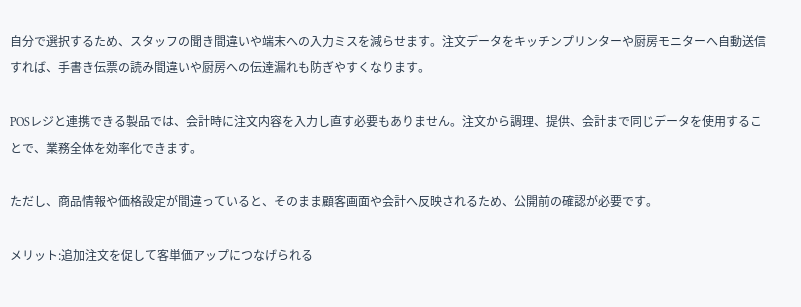自分で選択するため、スタッフの聞き間違いや端末への入力ミスを減らせます。注文データをキッチンプリンターや厨房モニターへ自動送信すれば、手書き伝票の読み間違いや厨房への伝達漏れも防ぎやすくなります。

POSレジと連携できる製品では、会計時に注文内容を入力し直す必要もありません。注文から調理、提供、会計まで同じデータを使用することで、業務全体を効率化できます。

ただし、商品情報や価格設定が間違っていると、そのまま顧客画面や会計へ反映されるため、公開前の確認が必要です。

メリット:追加注文を促して客単価アップにつなげられる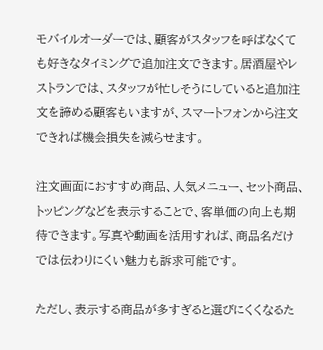モバイルオーダーでは、顧客がスタッフを呼ばなくても好きなタイミングで追加注文できます。居酒屋やレストランでは、スタッフが忙しそうにしていると追加注文を諦める顧客もいますが、スマートフォンから注文できれば機会損失を減らせます。

注文画面におすすめ商品、人気メニュー、セット商品、トッピングなどを表示することで、客単価の向上も期待できます。写真や動画を活用すれば、商品名だけでは伝わりにくい魅力も訴求可能です。

ただし、表示する商品が多すぎると選びにくくなるた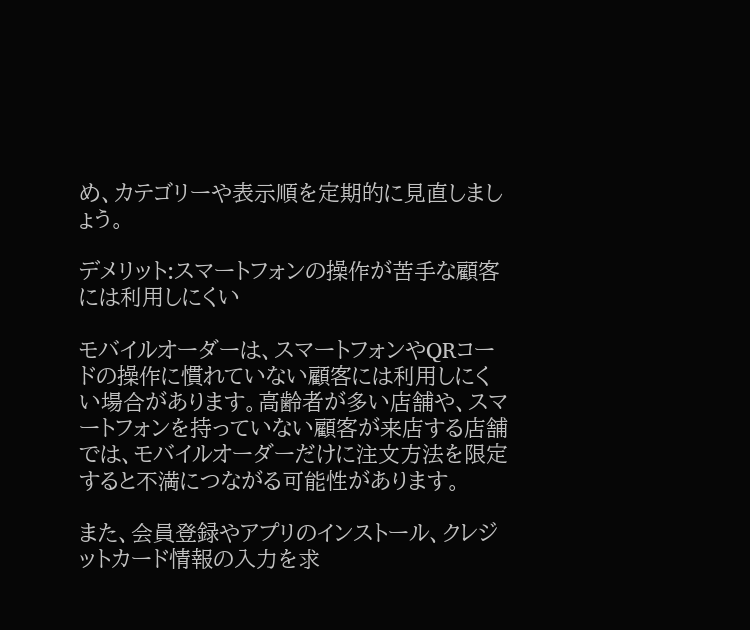め、カテゴリーや表示順を定期的に見直しましょう。

デメリット:スマートフォンの操作が苦手な顧客には利用しにくい

モバイルオーダーは、スマートフォンやQRコードの操作に慣れていない顧客には利用しにくい場合があります。高齢者が多い店舗や、スマートフォンを持っていない顧客が来店する店舗では、モバイルオーダーだけに注文方法を限定すると不満につながる可能性があります。

また、会員登録やアプリのインストール、クレジットカード情報の入力を求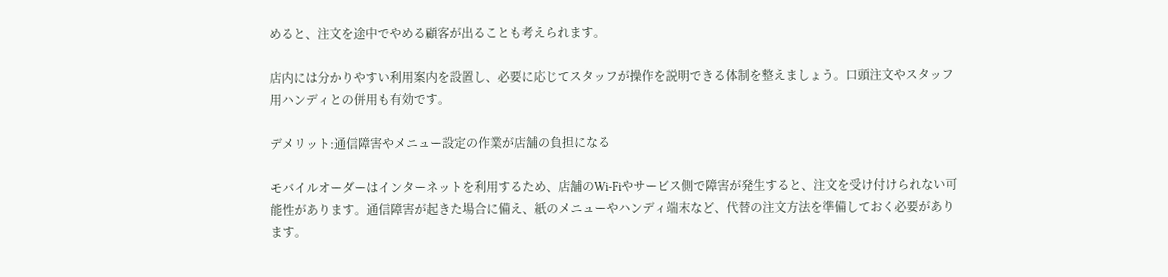めると、注文を途中でやめる顧客が出ることも考えられます。

店内には分かりやすい利用案内を設置し、必要に応じてスタッフが操作を説明できる体制を整えましょう。口頭注文やスタッフ用ハンディとの併用も有効です。

デメリット:通信障害やメニュー設定の作業が店舗の負担になる

モバイルオーダーはインターネットを利用するため、店舗のWi-Fiやサービス側で障害が発生すると、注文を受け付けられない可能性があります。通信障害が起きた場合に備え、紙のメニューやハンディ端末など、代替の注文方法を準備しておく必要があります。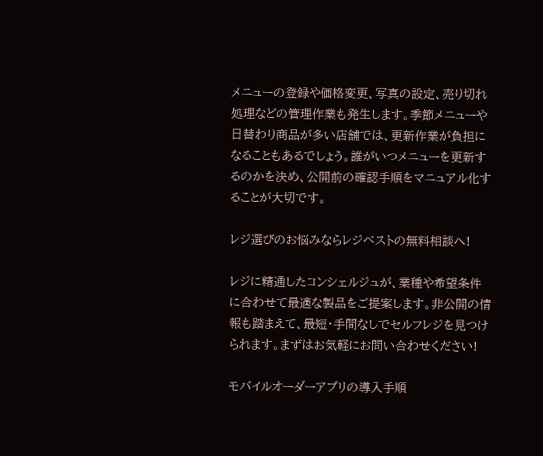メニューの登録や価格変更、写真の設定、売り切れ処理などの管理作業も発生します。季節メニューや日替わり商品が多い店舗では、更新作業が負担になることもあるでしょう。誰がいつメニューを更新するのかを決め、公開前の確認手順をマニュアル化することが大切です。

レジ選びのお悩みならレジベストの無料相談へ!

レジに精通したコンシェルジュが、業種や希望条件に合わせて最適な製品をご提案します。非公開の情報も踏まえて、最短・手間なしでセルフレジを見つけられます。まずはお気軽にお問い合わせください!

モバイルオーダーアプリの導入手順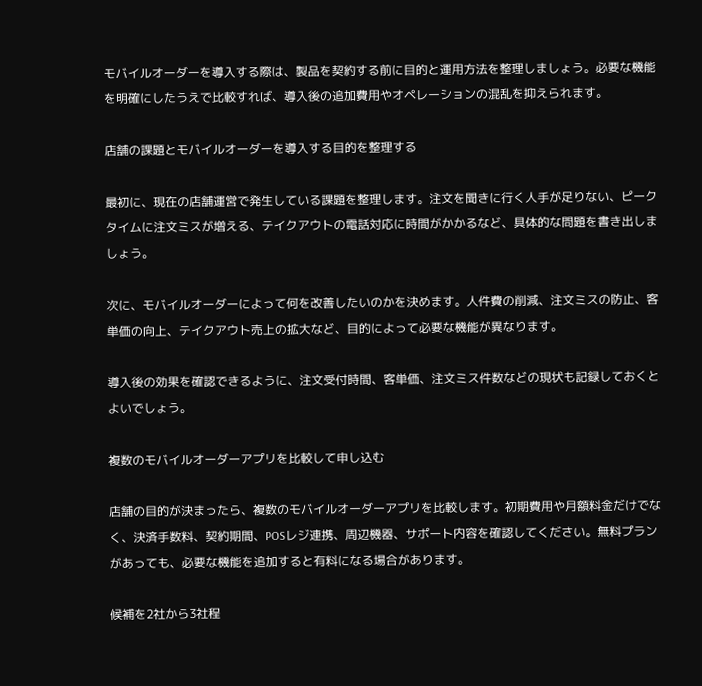モバイルオーダーを導入する際は、製品を契約する前に目的と運用方法を整理しましょう。必要な機能を明確にしたうえで比較すれば、導入後の追加費用やオペレーションの混乱を抑えられます。

店舗の課題とモバイルオーダーを導入する目的を整理する

最初に、現在の店舗運営で発生している課題を整理します。注文を聞きに行く人手が足りない、ピークタイムに注文ミスが増える、テイクアウトの電話対応に時間がかかるなど、具体的な問題を書き出しましょう。

次に、モバイルオーダーによって何を改善したいのかを決めます。人件費の削減、注文ミスの防止、客単価の向上、テイクアウト売上の拡大など、目的によって必要な機能が異なります。

導入後の効果を確認できるように、注文受付時間、客単価、注文ミス件数などの現状も記録しておくとよいでしょう。

複数のモバイルオーダーアプリを比較して申し込む

店舗の目的が決まったら、複数のモバイルオーダーアプリを比較します。初期費用や月額料金だけでなく、決済手数料、契約期間、POSレジ連携、周辺機器、サポート内容を確認してください。無料プランがあっても、必要な機能を追加すると有料になる場合があります。

候補を2社から3社程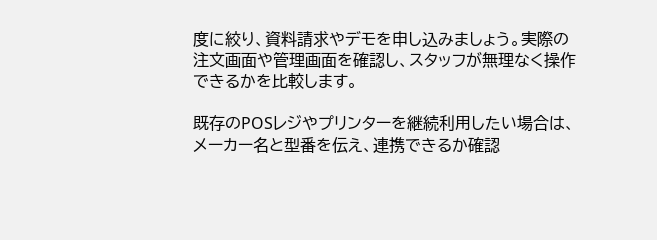度に絞り、資料請求やデモを申し込みましょう。実際の注文画面や管理画面を確認し、スタッフが無理なく操作できるかを比較します。

既存のPOSレジやプリンターを継続利用したい場合は、メーカー名と型番を伝え、連携できるか確認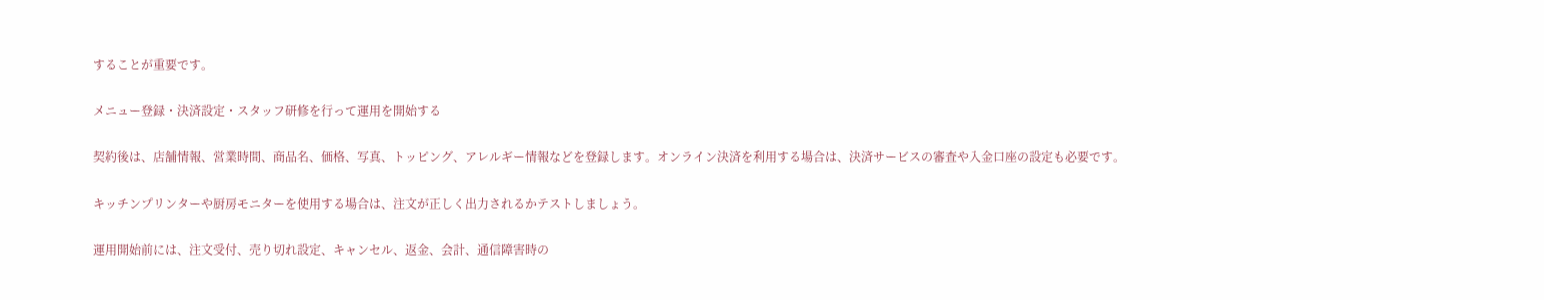することが重要です。

メニュー登録・決済設定・スタッフ研修を行って運用を開始する

契約後は、店舗情報、営業時間、商品名、価格、写真、トッピング、アレルギー情報などを登録します。オンライン決済を利用する場合は、決済サービスの審査や入金口座の設定も必要です。

キッチンプリンターや厨房モニターを使用する場合は、注文が正しく出力されるかテストしましょう。

運用開始前には、注文受付、売り切れ設定、キャンセル、返金、会計、通信障害時の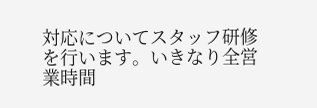対応についてスタッフ研修を行います。いきなり全営業時間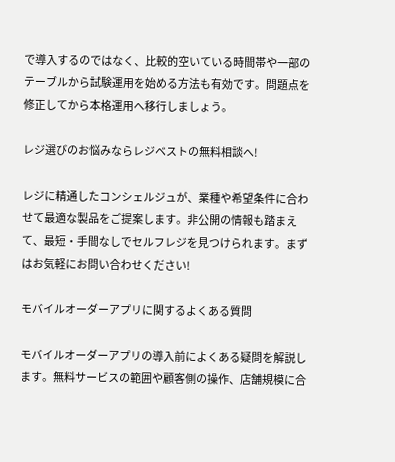で導入するのではなく、比較的空いている時間帯や一部のテーブルから試験運用を始める方法も有効です。問題点を修正してから本格運用へ移行しましょう。

レジ選びのお悩みならレジベストの無料相談へ!

レジに精通したコンシェルジュが、業種や希望条件に合わせて最適な製品をご提案します。非公開の情報も踏まえて、最短・手間なしでセルフレジを見つけられます。まずはお気軽にお問い合わせください!

モバイルオーダーアプリに関するよくある質問

モバイルオーダーアプリの導入前によくある疑問を解説します。無料サービスの範囲や顧客側の操作、店舗規模に合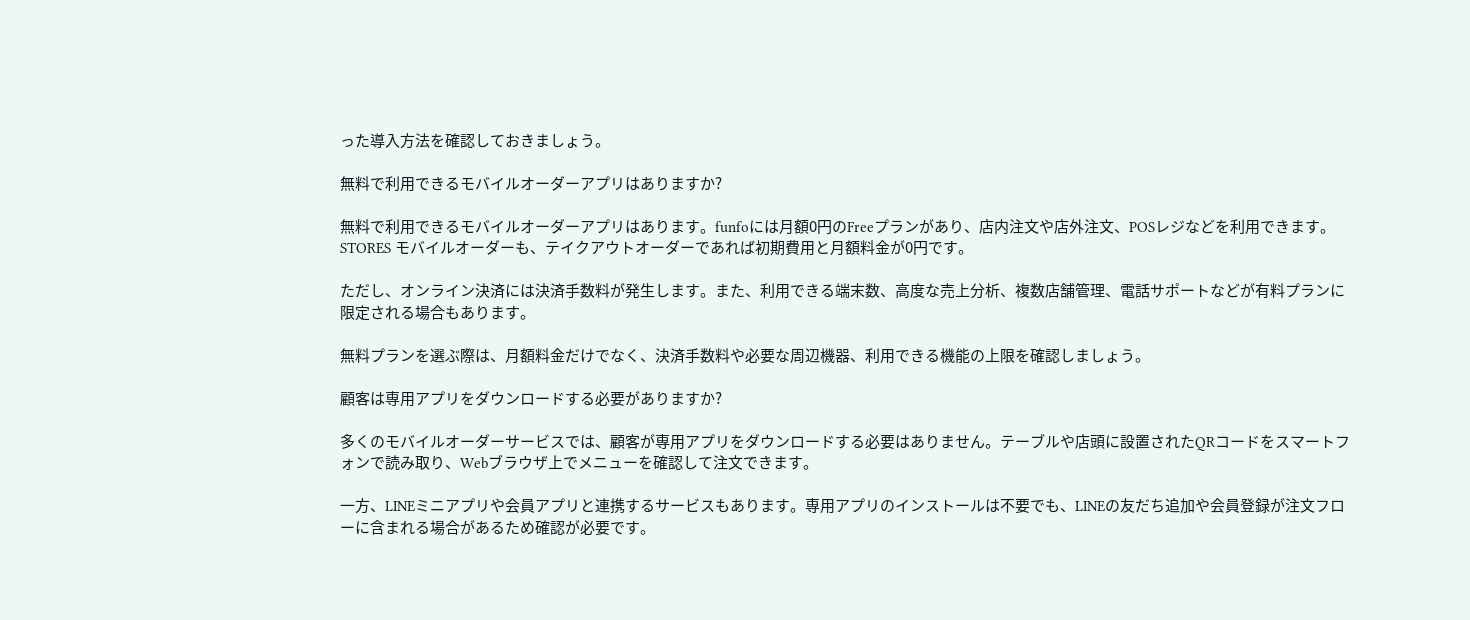った導入方法を確認しておきましょう。

無料で利用できるモバイルオーダーアプリはありますか?

無料で利用できるモバイルオーダーアプリはあります。funfoには月額0円のFreeプランがあり、店内注文や店外注文、POSレジなどを利用できます。STORES モバイルオーダーも、テイクアウトオーダーであれば初期費用と月額料金が0円です。

ただし、オンライン決済には決済手数料が発生します。また、利用できる端末数、高度な売上分析、複数店舗管理、電話サポートなどが有料プランに限定される場合もあります。

無料プランを選ぶ際は、月額料金だけでなく、決済手数料や必要な周辺機器、利用できる機能の上限を確認しましょう。

顧客は専用アプリをダウンロードする必要がありますか?

多くのモバイルオーダーサービスでは、顧客が専用アプリをダウンロードする必要はありません。テーブルや店頭に設置されたQRコードをスマートフォンで読み取り、Webブラウザ上でメニューを確認して注文できます。

一方、LINEミニアプリや会員アプリと連携するサービスもあります。専用アプリのインストールは不要でも、LINEの友だち追加や会員登録が注文フローに含まれる場合があるため確認が必要です。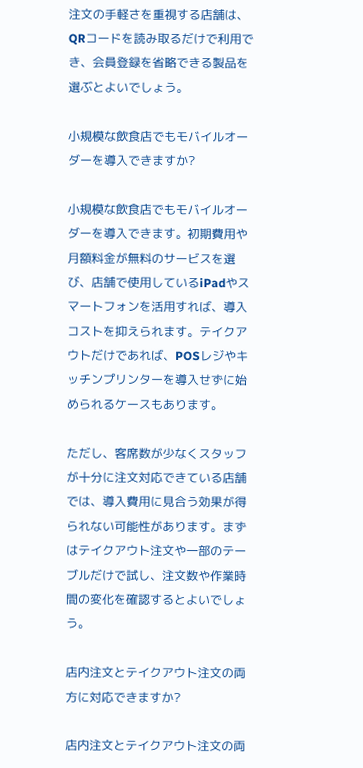注文の手軽さを重視する店舗は、QRコードを読み取るだけで利用でき、会員登録を省略できる製品を選ぶとよいでしょう。

小規模な飲食店でもモバイルオーダーを導入できますか?

小規模な飲食店でもモバイルオーダーを導入できます。初期費用や月額料金が無料のサービスを選び、店舗で使用しているiPadやスマートフォンを活用すれば、導入コストを抑えられます。テイクアウトだけであれば、POSレジやキッチンプリンターを導入せずに始められるケースもあります。

ただし、客席数が少なくスタッフが十分に注文対応できている店舗では、導入費用に見合う効果が得られない可能性があります。まずはテイクアウト注文や一部のテーブルだけで試し、注文数や作業時間の変化を確認するとよいでしょう。

店内注文とテイクアウト注文の両方に対応できますか?

店内注文とテイクアウト注文の両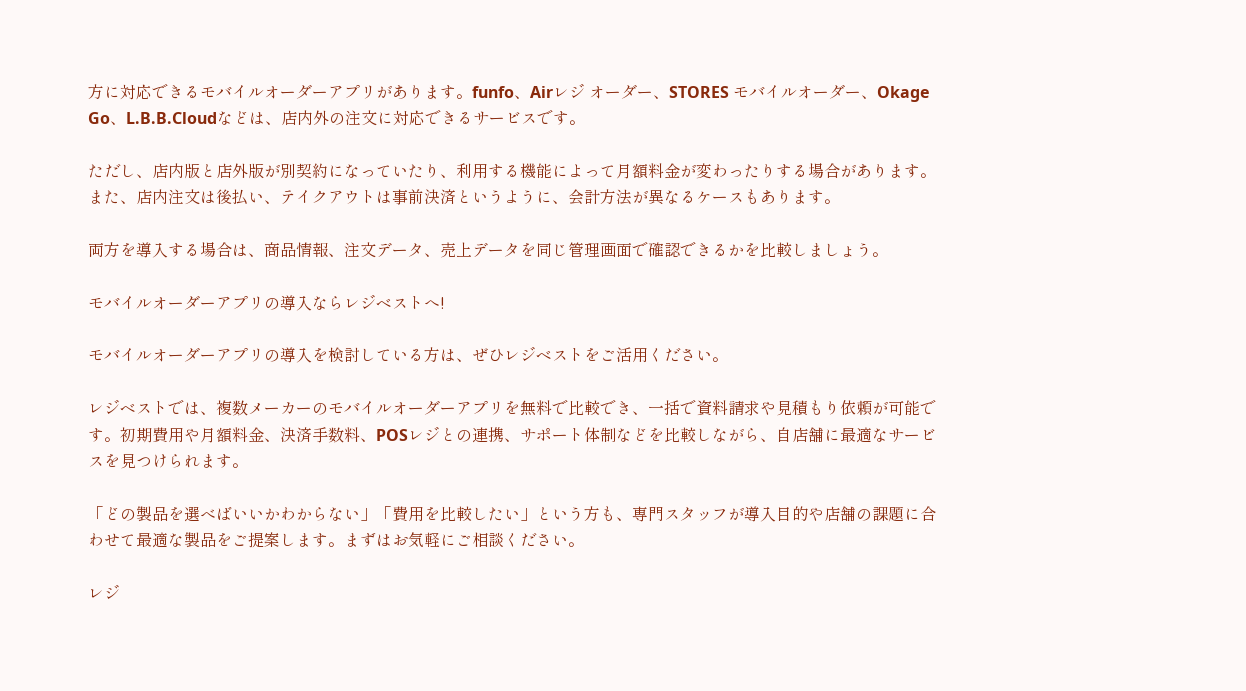方に対応できるモバイルオーダーアプリがあります。funfo、Airレジ オーダー、STORES モバイルオーダー、Okage Go、L.B.B.Cloudなどは、店内外の注文に対応できるサービスです。

ただし、店内版と店外版が別契約になっていたり、利用する機能によって月額料金が変わったりする場合があります。また、店内注文は後払い、テイクアウトは事前決済というように、会計方法が異なるケースもあります。

両方を導入する場合は、商品情報、注文データ、売上データを同じ管理画面で確認できるかを比較しましょう。

モバイルオーダーアプリの導入ならレジベストへ!

モバイルオーダーアプリの導入を検討している方は、ぜひレジベストをご活用ください。

レジベストでは、複数メーカーのモバイルオーダーアプリを無料で比較でき、一括で資料請求や見積もり依頼が可能です。初期費用や月額料金、決済手数料、POSレジとの連携、サポート体制などを比較しながら、自店舗に最適なサービスを見つけられます。

「どの製品を選べばいいかわからない」「費用を比較したい」という方も、専門スタッフが導入目的や店舗の課題に合わせて最適な製品をご提案します。まずはお気軽にご相談ください。

レジ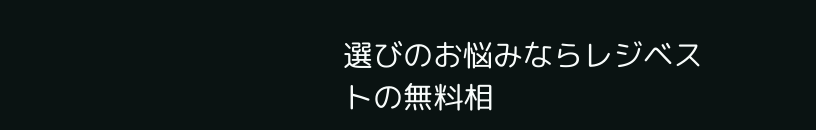選びのお悩みならレジベストの無料相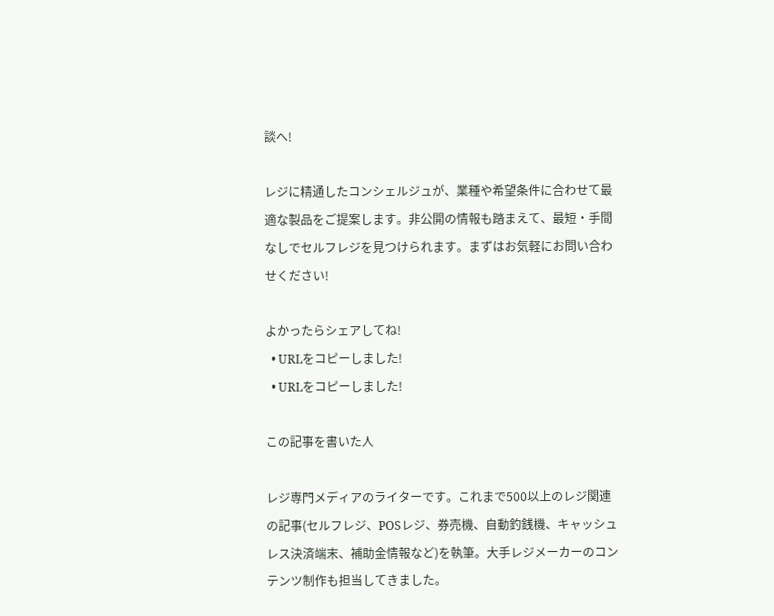談へ!

レジに精通したコンシェルジュが、業種や希望条件に合わせて最適な製品をご提案します。非公開の情報も踏まえて、最短・手間なしでセルフレジを見つけられます。まずはお気軽にお問い合わせください!

よかったらシェアしてね!
  • URLをコピーしました!
  • URLをコピーしました!

この記事を書いた人

レジ専門メディアのライターです。これまで500以上のレジ関連の記事(セルフレジ、POSレジ、券売機、自動釣銭機、キャッシュレス決済端末、補助金情報など)を執筆。大手レジメーカーのコンテンツ制作も担当してきました。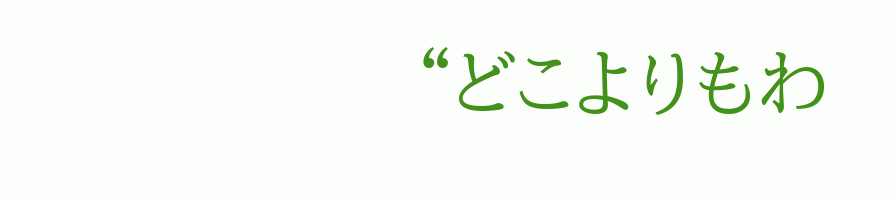“どこよりもわ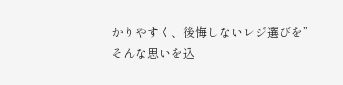かりやすく、後悔しないレジ選びを”
そんな思いを込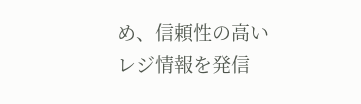め、信頼性の高いレジ情報を発信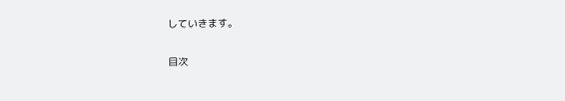していきます。

目次